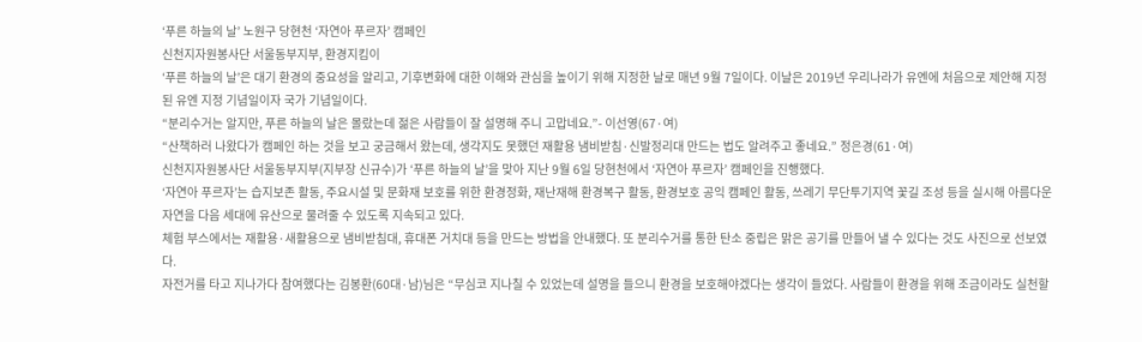‘푸른 하늘의 날’ 노원구 당현천 ‘자연아 푸르자’ 캠페인
신천지자원봉사단 서울동부지부, 환경지킴이
‘푸른 하늘의 날’은 대기 환경의 중요성을 알리고, 기후변화에 대한 이해와 관심을 높이기 위해 지정한 날로 매년 9월 7일이다. 이날은 2019년 우리나라가 유엔에 처음으로 제안해 지정된 유엔 지정 기념일이자 국가 기념일이다.
“분리수거는 알지만, 푸른 하늘의 날은 몰랐는데 젊은 사람들이 잘 설명해 주니 고맙네요.”- 이선영(67·여)
“산책하러 나왔다가 캠페인 하는 것을 보고 궁금해서 왔는데, 생각지도 못했던 재활용 냄비받침·신발정리대 만드는 법도 알려주고 좋네요.” 정은경(61·여)
신천지자원봉사단 서울동부지부(지부장 신규수)가 ‘푸른 하늘의 날’을 맞아 지난 9월 6일 당현천에서 ‘자연아 푸르자’ 캠페인을 진행했다.
‘자연아 푸르자’는 습지보존 활동, 주요시설 및 문화재 보호를 위한 환경정화, 재난재해 환경복구 활동, 환경보호 공익 캠페인 활동, 쓰레기 무단투기지역 꽃길 조성 등을 실시해 아름다운 자연을 다음 세대에 유산으로 물려줄 수 있도록 지속되고 있다.
체험 부스에서는 재활용·새활용으로 냄비받침대, 휴대폰 거치대 등을 만드는 방법을 안내했다. 또 분리수거를 통한 탄소 중립은 맑은 공기를 만들어 낼 수 있다는 것도 사진으로 선보였다.
자전거를 타고 지나가다 참여했다는 김봉환(60대·남)님은 “무심코 지나칠 수 있었는데 설명을 들으니 환경을 보호해야겠다는 생각이 들었다. 사람들이 환경을 위해 조금이라도 실천할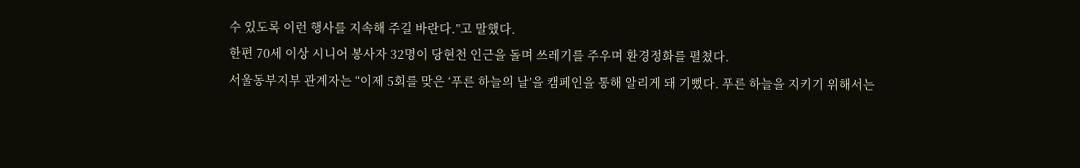수 있도록 이런 행사를 지속해 주길 바란다.”고 말했다.
한편 70세 이상 시니어 봉사자 32명이 당현천 인근을 돌며 쓰레기를 주우며 환경정화를 펼쳤다.
서울동부지부 관계자는 “이제 5회를 맞은 ‘푸른 하늘의 날’을 캠페인을 통해 알리게 돼 기뻤다. 푸른 하늘을 지키기 위해서는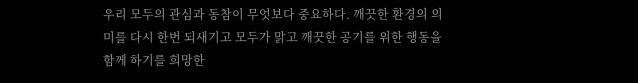우리 모두의 관심과 동참이 무엇보다 중요하다. 깨끗한 환경의 의미를 다시 한번 되새기고 모두가 맑고 깨끗한 공기를 위한 행동을 함께 하기를 희망한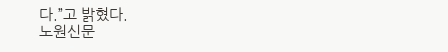다.”고 밝혔다.
노원신문